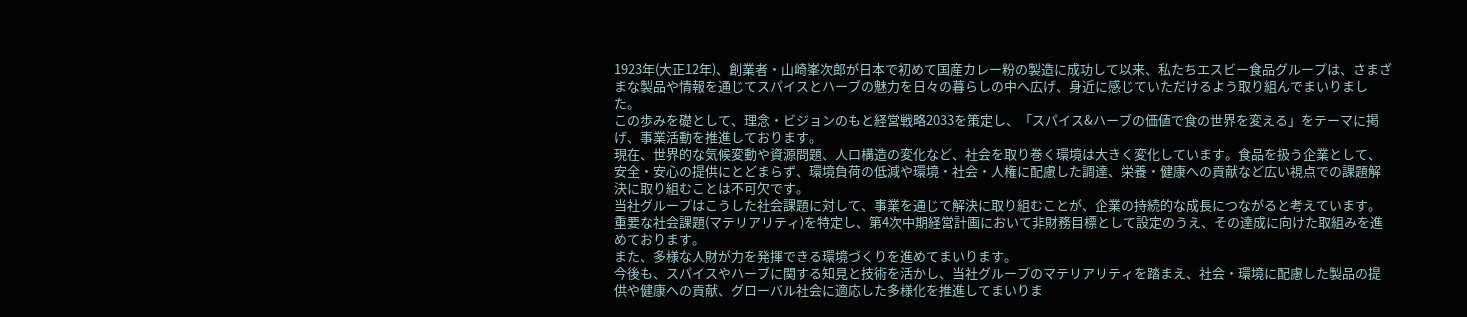1923年(大正12年)、創業者・山崎峯次郎が日本で初めて国産カレー粉の製造に成功して以来、私たちエスビー食品グループは、さまざまな製品や情報を通じてスパイスとハーブの魅力を日々の暮らしの中へ広げ、身近に感じていただけるよう取り組んでまいりました。
この歩みを礎として、理念・ビジョンのもと経営戦略2033を策定し、「スパイス&ハーブの価値で食の世界を変える」をテーマに掲げ、事業活動を推進しております。
現在、世界的な気候変動や資源問題、人口構造の変化など、社会を取り巻く環境は大きく変化しています。食品を扱う企業として、安全・安心の提供にとどまらず、環境負荷の低減や環境・社会・人権に配慮した調達、栄養・健康への貢献など広い視点での課題解決に取り組むことは不可欠です。
当社グループはこうした社会課題に対して、事業を通じて解決に取り組むことが、企業の持続的な成長につながると考えています。重要な社会課題(マテリアリティ)を特定し、第4次中期経営計画において非財務目標として設定のうえ、その達成に向けた取組みを進めております。
また、多様な人財が力を発揮できる環境づくりを進めてまいります。
今後も、スパイスやハーブに関する知見と技術を活かし、当社グループのマテリアリティを踏まえ、社会・環境に配慮した製品の提供や健康への貢献、グローバル社会に適応した多様化を推進してまいりま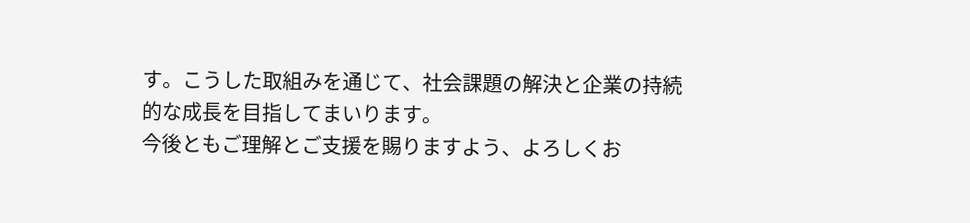す。こうした取組みを通じて、社会課題の解決と企業の持続的な成長を目指してまいります。
今後ともご理解とご支援を賜りますよう、よろしくお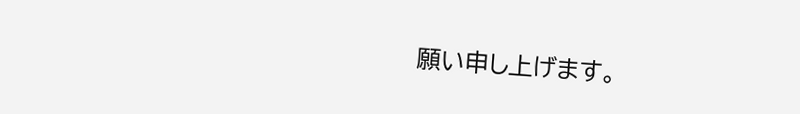願い申し上げます。